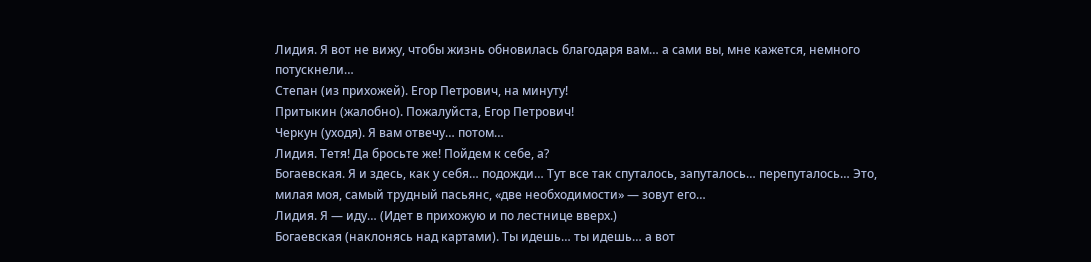Лидия. Я вот не вижу, чтобы жизнь обновилась благодаря вам… а сами вы, мне кажется, немного потускнели…
Степан (из прихожей). Егор Петрович, на минуту!
Притыкин (жалобно). Пожалуйста, Егор Петрович!
Черкун (уходя). Я вам отвечу… потом…
Лидия. Тетя! Да бросьте же! Пойдем к себе, а?
Богаевская. Я и здесь, как у себя… подожди… Тут все так спуталось, запуталось… перепуталось… Это, милая моя, самый трудный пасьянс, «две необходимости» — зовут его…
Лидия. Я — иду… (Идет в прихожую и по лестнице вверх.)
Богаевская (наклонясь над картами). Ты идешь… ты идешь… а вот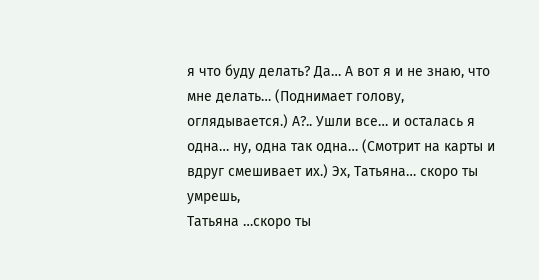я что буду делать? Да… А вот я и не знаю, что мне делать… (Поднимает голову, оглядывается.) А?.. Ушли все… и осталась я одна… ну, одна так одна… (Смотрит на карты и вдруг смешивает их.) Эх, Татьяна… скоро ты умрешь,
Татьяна …скоро ты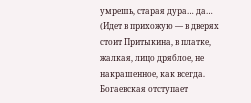умрешь, старая дура… да… (Идет в прихожую — в дверях стоит Притыкина, в платке, жалкая, лицо дряблое, не накрашенное, как всегда. Богаевская отступает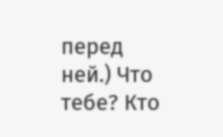перед ней.) Что тебе? Кто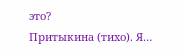это?
Притыкина (тихо). Я…